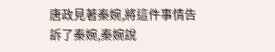唐政見著秦婉,將這件事情告訴了秦婉,秦婉說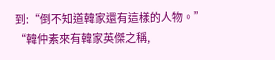到:“倒不知道韓家還有這樣的人物。”
“韓仲素來有韓家英傑之稱,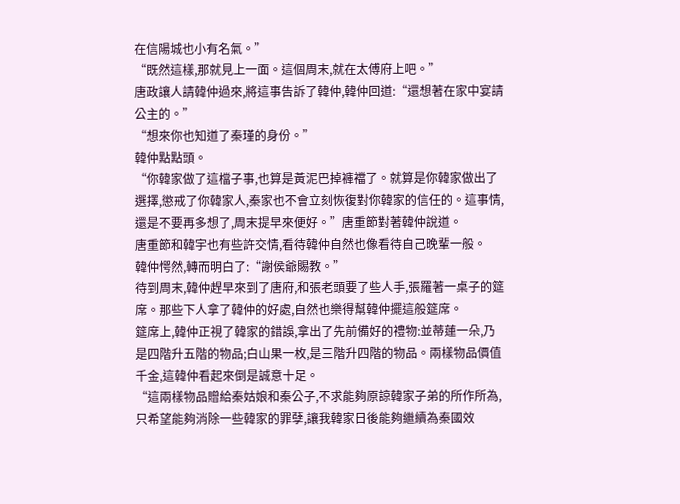在信陽城也小有名氣。”
“既然這樣,那就見上一面。這個周末,就在太傅府上吧。”
唐政讓人請韓仲過來,將這事告訴了韓仲,韓仲回道:“還想著在家中宴請公主的。”
“想來你也知道了秦瑾的身份。”
韓仲點點頭。
“你韓家做了這檔子事,也算是黃泥巴掉褲襠了。就算是你韓家做出了選擇,懲戒了你韓家人,秦家也不會立刻恢復對你韓家的信任的。這事情,還是不要再多想了,周末提早來便好。”唐重節對著韓仲說道。
唐重節和韓宇也有些許交情,看待韓仲自然也像看待自己晚輩一般。
韓仲愕然,轉而明白了:“謝侯爺賜教。”
待到周末,韓仲趕早來到了唐府,和張老頭要了些人手,張羅著一桌子的筵席。那些下人拿了韓仲的好處,自然也樂得幫韓仲擺這般筵席。
筵席上,韓仲正視了韓家的錯誤,拿出了先前備好的禮物:並蒂蓮一朵,乃是四階升五階的物品;白山果一枚,是三階升四階的物品。兩樣物品價值千金,這韓仲看起來倒是誠意十足。
“這兩樣物品贈給秦姑娘和秦公子,不求能夠原諒韓家子弟的所作所為,只希望能夠消除一些韓家的罪孽,讓我韓家日後能夠繼續為秦國效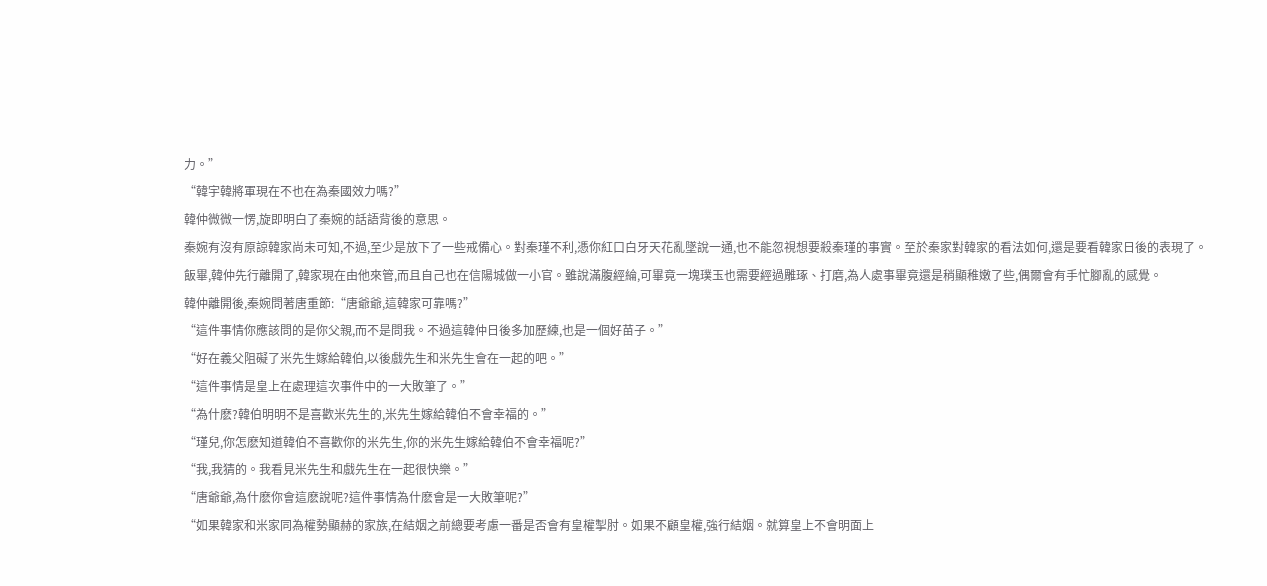力。”
“韓宇韓將軍現在不也在為秦國效力嗎?”
韓仲微微一愣,旋即明白了秦婉的話語背後的意思。
秦婉有沒有原諒韓家尚未可知,不過,至少是放下了一些戒備心。對秦瑾不利,憑你紅口白牙天花亂墜說一通,也不能忽視想要殺秦瑾的事實。至於秦家對韓家的看法如何,還是要看韓家日後的表現了。
飯畢,韓仲先行離開了,韓家現在由他來管,而且自己也在信陽城做一小官。雖說滿腹經綸,可畢竟一塊璞玉也需要經過雕琢、打磨,為人處事畢竟還是稍顯稚嫩了些,偶爾會有手忙腳亂的感覺。
韓仲離開後,秦婉問著唐重節:“唐爺爺,這韓家可靠嗎?”
“這件事情你應該問的是你父親,而不是問我。不過這韓仲日後多加歷練,也是一個好苗子。”
“好在義父阻礙了米先生嫁給韓伯,以後戲先生和米先生會在一起的吧。”
“這件事情是皇上在處理這次事件中的一大敗筆了。”
“為什麽?韓伯明明不是喜歡米先生的,米先生嫁給韓伯不會幸福的。”
“瑾兒,你怎麽知道韓伯不喜歡你的米先生,你的米先生嫁給韓伯不會幸福呢?”
“我,我猜的。我看見米先生和戲先生在一起很快樂。”
“唐爺爺,為什麽你會這麽說呢?這件事情為什麽會是一大敗筆呢?”
“如果韓家和米家同為權勢顯赫的家族,在結姻之前總要考慮一番是否會有皇權掣肘。如果不顧皇權,強行結姻。就算皇上不會明面上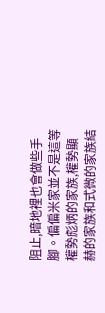阻止,暗地裡也會做些手腳。偏偏米家並不是這等權勢彪炳的家族,權勢顯赫的家族和式微的家族結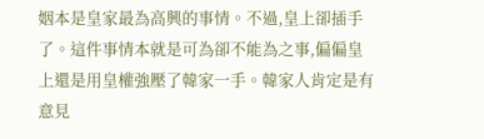姻本是皇家最為高興的事情。不過,皇上卻插手了。這件事情本就是可為卻不能為之事,偏偏皇上還是用皇權強壓了韓家一手。韓家人肯定是有意見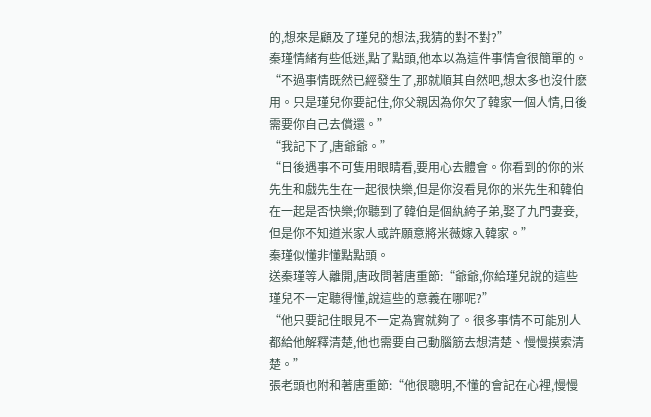的,想來是顧及了瑾兒的想法,我猜的對不對?”
秦瑾情緒有些低迷,點了點頭,他本以為這件事情會很簡單的。
“不過事情既然已經發生了,那就順其自然吧,想太多也沒什麽用。只是瑾兒你要記住,你父親因為你欠了韓家一個人情,日後需要你自己去償還。”
“我記下了,唐爺爺。”
“日後遇事不可隻用眼睛看,要用心去體會。你看到的你的米先生和戲先生在一起很快樂,但是你沒看見你的米先生和韓伯在一起是否快樂;你聽到了韓伯是個紈絝子弟,娶了九門妻妾,但是你不知道米家人或許願意將米薇嫁入韓家。”
秦瑾似懂非懂點點頭。
送秦瑾等人離開,唐政問著唐重節:“爺爺,你給瑾兒說的這些瑾兒不一定聽得懂,說這些的意義在哪呢?”
“他只要記住眼見不一定為實就夠了。很多事情不可能別人都給他解釋清楚,他也需要自己動腦筋去想清楚、慢慢摸索清楚。”
張老頭也附和著唐重節:“他很聰明,不懂的會記在心裡,慢慢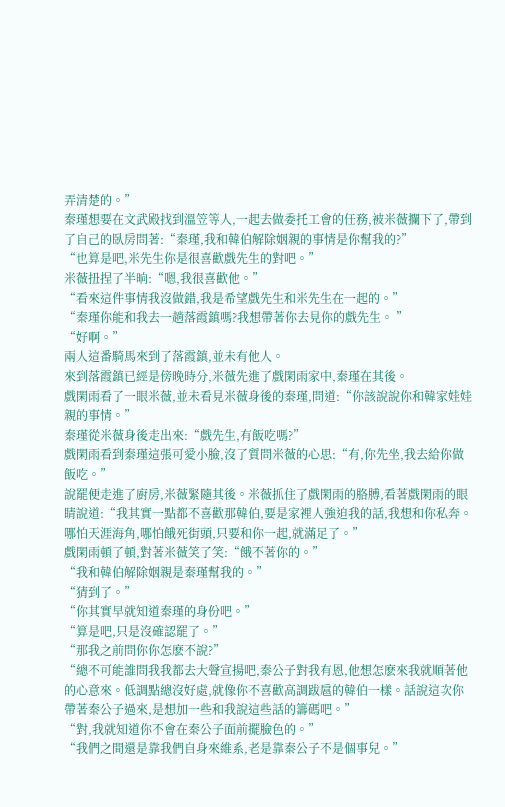弄清楚的。”
秦瑾想要在文武殿找到溫笠等人,一起去做委托工會的任務,被米薇攔下了,帶到了自己的臥房問著:“秦瑾,我和韓伯解除姻親的事情是你幫我的?”
“也算是吧,米先生你是很喜歡戲先生的對吧。”
米薇扭捏了半晌:“嗯,我很喜歡他。”
“看來這件事情我沒做錯,我是希望戲先生和米先生在一起的。”
“秦瑾你能和我去一趟落霞鎮嗎?我想帶著你去見你的戲先生。 ”
“好啊。”
兩人這番騎馬來到了落霞鎮,並未有他人。
來到落霞鎮已經是傍晚時分,米薇先進了戲閑雨家中,秦瑾在其後。
戲閑雨看了一眼米薇,並未看見米薇身後的秦瑾,問道:“你該說說你和韓家娃娃親的事情。”
秦瑾從米薇身後走出來:“戲先生,有飯吃嗎?”
戲閑雨看到秦瑾這張可愛小臉,沒了質問米薇的心思:“有,你先坐,我去給你做飯吃。”
說罷便走進了廚房,米薇緊隨其後。米薇抓住了戲閑雨的胳膊,看著戲閑雨的眼睛說道:“我其實一點都不喜歡那韓伯,要是家裡人強迫我的話,我想和你私奔。哪怕天涯海角,哪怕餓死街頭,只要和你一起,就滿足了。”
戲閑雨頓了頓,對著米薇笑了笑:“餓不著你的。”
“我和韓伯解除姻親是秦瑾幫我的。”
“猜到了。”
“你其實早就知道秦瑾的身份吧。”
“算是吧,只是沒確認罷了。”
“那我之前問你你怎麽不說?”
“總不可能誰問我我都去大聲宣揚吧,秦公子對我有恩,他想怎麽來我就順著他的心意來。低調點總沒好處,就像你不喜歡高調跋扈的韓伯一樣。話說這次你帶著秦公子過來,是想加一些和我說這些話的籌碼吧。”
“對,我就知道你不會在秦公子面前擺臉色的。”
“我們之間還是靠我們自身來維系,老是靠秦公子不是個事兒。”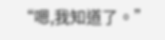“嗯,我知道了。”